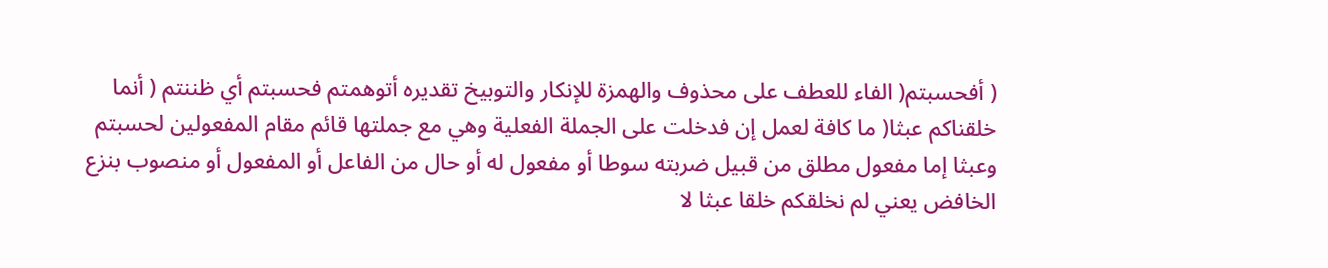( أفحسبتم( الفاء للعطف على محذوف والهمزة للإنكار والتوبيخ تقديره أتوهمتم فحسبتم أي ظننتم ( أنما خلقناكم عبثا( ما كافة لعمل إن فدخلت على الجملة الفعلية وهي مع جملتها قائم مقام المفعولين لحسبتم وعبثا إما مفعول مطلق من قبيل ضربته سوطا أو مفعول له أو حال من الفاعل أو المفعول أو منصوب بنزع الخافض يعني لم نخلقكم خلقا عبثا لا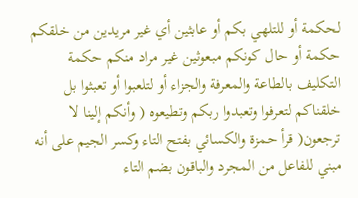لحكمة أو للتلهي بكم أو عابثين أي غير مريدين من خلقكم حكمة أو حال كونكم مبعوثين غير مراد منكم حكمة التكليف بالطاعة والمعرفة والجزاء أو لتلعبوا أو تعبثوا بل خلقناكم لتعرفوا وتعبدوا ربكم وتطيعوه ( وأنكم إلينا لا ترجعون( قرأ حمزة والكسائي بفتح التاء وكسر الجيم على أنه مبني للفاعل من المجرد والباقون بضم التاء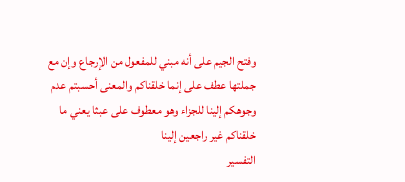وفتح الجيم على أنه مبني للمفعول من الإرجاع وإن مع جملتها عطف على إنما خلقناكم والمعنى أحسبتم عدم وجوهكم إلينا للجزاء وهو معطوف على عبثا يعني ما خلقناكم غير راجعين إلينا
التفسير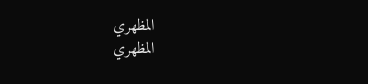المظهري
المظهري